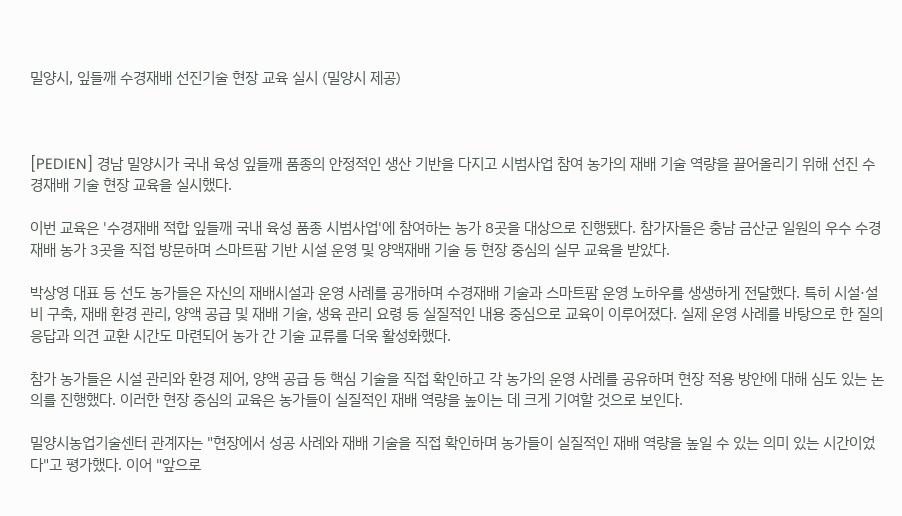밀양시, 잎들깨 수경재배 선진기술 현장 교육 실시 (밀양시 제공)



[PEDIEN] 경남 밀양시가 국내 육성 잎들깨 품종의 안정적인 생산 기반을 다지고 시범사업 참여 농가의 재배 기술 역량을 끌어올리기 위해 선진 수경재배 기술 현장 교육을 실시했다.

이번 교육은 '수경재배 적합 잎들깨 국내 육성 품종 시범사업'에 참여하는 농가 8곳을 대상으로 진행됐다. 참가자들은 충남 금산군 일원의 우수 수경재배 농가 3곳을 직접 방문하며 스마트팜 기반 시설 운영 및 양액재배 기술 등 현장 중심의 실무 교육을 받았다.

박상영 대표 등 선도 농가들은 자신의 재배시설과 운영 사례를 공개하며 수경재배 기술과 스마트팜 운영 노하우를 생생하게 전달했다. 특히 시설·설비 구축, 재배 환경 관리, 양액 공급 및 재배 기술, 생육 관리 요령 등 실질적인 내용 중심으로 교육이 이루어졌다. 실제 운영 사례를 바탕으로 한 질의응답과 의견 교환 시간도 마련되어 농가 간 기술 교류를 더욱 활성화했다.

참가 농가들은 시설 관리와 환경 제어, 양액 공급 등 핵심 기술을 직접 확인하고 각 농가의 운영 사례를 공유하며 현장 적용 방안에 대해 심도 있는 논의를 진행했다. 이러한 현장 중심의 교육은 농가들이 실질적인 재배 역량을 높이는 데 크게 기여할 것으로 보인다.

밀양시농업기술센터 관계자는 "현장에서 성공 사례와 재배 기술을 직접 확인하며 농가들이 실질적인 재배 역량을 높일 수 있는 의미 있는 시간이었다"고 평가했다. 이어 "앞으로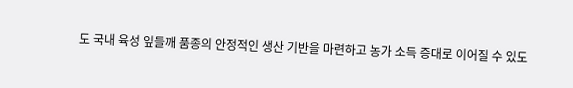도 국내 육성 잎들깨 품종의 안정적인 생산 기반을 마련하고 농가 소득 증대로 이어질 수 있도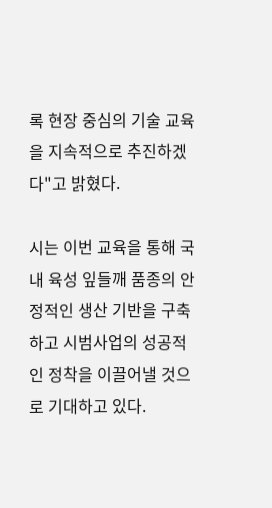록 현장 중심의 기술 교육을 지속적으로 추진하겠다"고 밝혔다.

시는 이번 교육을 통해 국내 육성 잎들깨 품종의 안정적인 생산 기반을 구축하고 시범사업의 성공적인 정착을 이끌어낼 것으로 기대하고 있다.